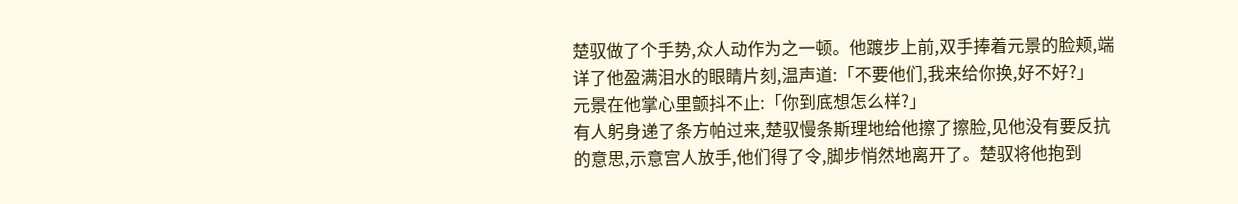楚驭做了个手势,众人动作为之一顿。他踱步上前,双手捧着元景的脸颊,端详了他盈满泪水的眼睛片刻,温声道:「不要他们,我来给你换,好不好?」
元景在他掌心里颤抖不止:「你到底想怎么样?」
有人躬身递了条方帕过来,楚驭慢条斯理地给他擦了擦脸,见他没有要反抗的意思,示意宫人放手,他们得了令,脚步悄然地离开了。楚驭将他抱到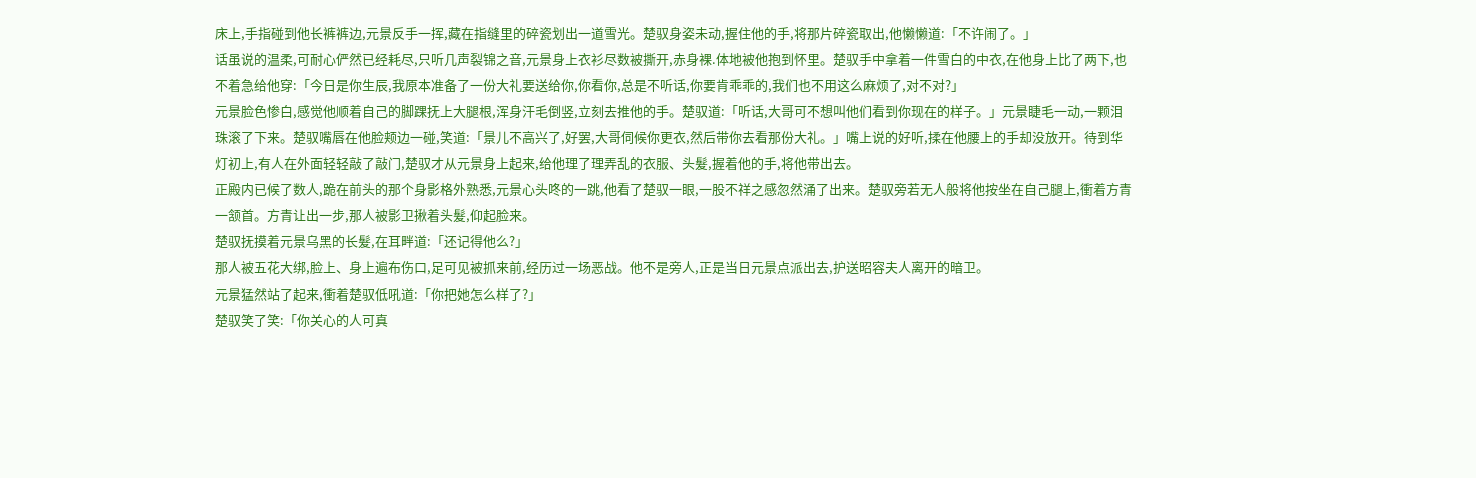床上,手指碰到他长裤裤边,元景反手一挥,藏在指缝里的碎瓷划出一道雪光。楚驭身姿未动,握住他的手,将那片碎瓷取出,他懒懒道:「不许闹了。」
话虽说的温柔,可耐心俨然已经耗尽,只听几声裂锦之音,元景身上衣衫尽数被撕开,赤身裸.体地被他抱到怀里。楚驭手中拿着一件雪白的中衣,在他身上比了两下,也不着急给他穿:「今日是你生辰,我原本准备了一份大礼要送给你,你看你,总是不听话,你要肯乖乖的,我们也不用这么麻烦了,对不对?」
元景脸色惨白,感觉他顺着自己的脚踝抚上大腿根,浑身汗毛倒竖,立刻去推他的手。楚驭道:「听话,大哥可不想叫他们看到你现在的样子。」元景睫毛一动,一颗泪珠滚了下来。楚驭嘴唇在他脸颊边一碰,笑道:「景儿不高兴了,好罢,大哥伺候你更衣,然后带你去看那份大礼。」嘴上说的好听,揉在他腰上的手却没放开。待到华灯初上,有人在外面轻轻敲了敲门,楚驭才从元景身上起来,给他理了理弄乱的衣服、头髮,握着他的手,将他带出去。
正殿内已候了数人,跪在前头的那个身影格外熟悉,元景心头咚的一跳,他看了楚驭一眼,一股不祥之感忽然涌了出来。楚驭旁若无人般将他按坐在自己腿上,衝着方青一颔首。方青让出一步,那人被影卫揪着头髮,仰起脸来。
楚驭抚摸着元景乌黑的长髮,在耳畔道:「还记得他么?」
那人被五花大绑,脸上、身上遍布伤口,足可见被抓来前,经历过一场恶战。他不是旁人,正是当日元景点派出去,护送昭容夫人离开的暗卫。
元景猛然站了起来,衝着楚驭低吼道:「你把她怎么样了?」
楚驭笑了笑:「你关心的人可真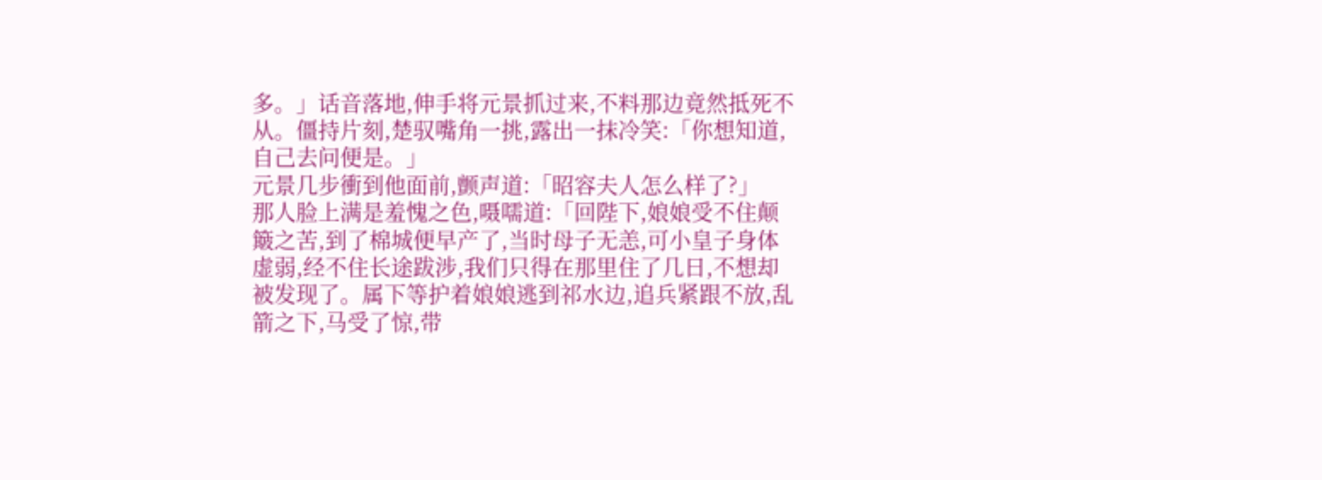多。」话音落地,伸手将元景抓过来,不料那边竟然抵死不从。僵持片刻,楚驭嘴角一挑,露出一抹冷笑:「你想知道,自己去问便是。」
元景几步衝到他面前,颤声道:「昭容夫人怎么样了?」
那人脸上满是羞愧之色,嗫嚅道:「回陛下,娘娘受不住颠簸之苦,到了棉城便早产了,当时母子无恙,可小皇子身体虚弱,经不住长途跋涉,我们只得在那里住了几日,不想却被发现了。属下等护着娘娘逃到祁水边,追兵紧跟不放,乱箭之下,马受了惊,带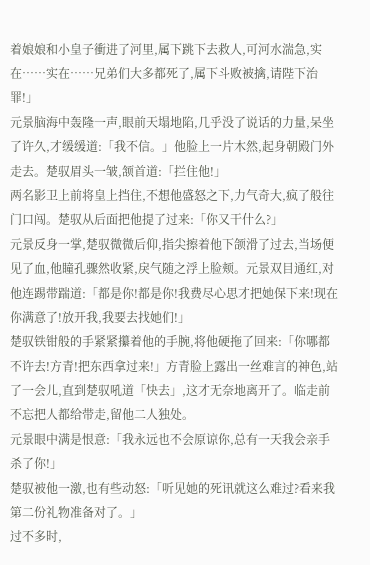着娘娘和小皇子衝进了河里,属下跳下去救人,可河水湍急,实在……实在……兄弟们大多都死了,属下斗败被擒,请陛下治罪!」
元景脑海中轰隆一声,眼前天塌地陷,几乎没了说话的力量,呆坐了许久,才缓缓道:「我不信。」他脸上一片木然,起身朝殿门外走去。楚驭眉头一皱,颔首道:「拦住他!」
两名影卫上前将皇上挡住,不想他盛怒之下,力气奇大,疯了般往门口闯。楚驭从后面把他提了过来:「你又干什么?」
元景反身一掌,楚驭微微后仰,指尖擦着他下颌滑了过去,当场便见了血,他瞳孔骤然收紧,戾气随之浮上脸颊。元景双目通红,对他连踢带踹道:「都是你!都是你!我费尽心思才把她保下来!现在你满意了!放开我,我要去找她们!」
楚驭铁钳般的手紧紧攥着他的手腕,将他硬拖了回来:「你哪都不许去!方青!把东西拿过来!」方青脸上露出一丝难言的神色,站了一会儿,直到楚驭吼道「快去」,这才无奈地离开了。临走前不忘把人都给带走,留他二人独处。
元景眼中满是恨意:「我永远也不会原谅你,总有一天我会亲手杀了你!」
楚驭被他一激,也有些动怒:「听见她的死讯就这么难过?看来我第二份礼物准备对了。」
过不多时,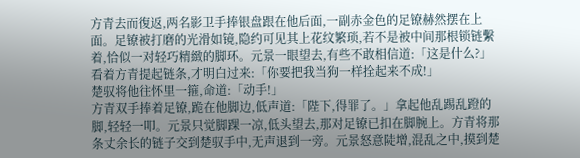方青去而復返,两名影卫手捧银盘跟在他后面,一副赤金色的足镣赫然摆在上面。足镣被打磨的光滑如镜,隐约可见其上花纹繁琐,若不是被中间那根锁链繫着,恰似一对轻巧精緻的脚环。元景一眼望去,有些不敢相信道:「这是什么?」看着方青提起链条,才明白过来:「你要把我当狗一样拴起来不成!」
楚驭将他往怀里一箍,命道:「动手!」
方青双手捧着足镣,跪在他脚边,低声道:「陛下,得罪了。」拿起他乱踢乱蹬的脚,轻轻一叩。元景只觉脚踝一凉,低头望去,那对足镣已扣在脚腕上。方青将那条丈余长的链子交到楚驭手中,无声退到一旁。元景怒意陡增,混乱之中,摸到楚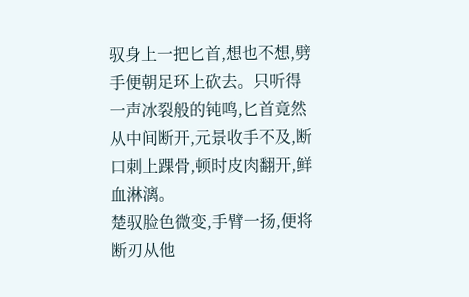驭身上一把匕首,想也不想,劈手便朝足环上砍去。只听得一声冰裂般的钝鸣,匕首竟然从中间断开,元景收手不及,断口刺上踝骨,顿时皮肉翻开,鲜血淋漓。
楚驭脸色微变,手臂一扬,便将断刃从他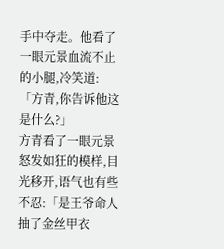手中夺走。他看了一眼元景血流不止的小腿,冷笑道:「方青,你告诉他这是什么?」
方青看了一眼元景怒发如狂的模样,目光移开,语气也有些不忍:「是王爷命人抽了金丝甲衣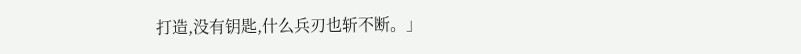打造,没有钥匙,什么兵刃也斩不断。」